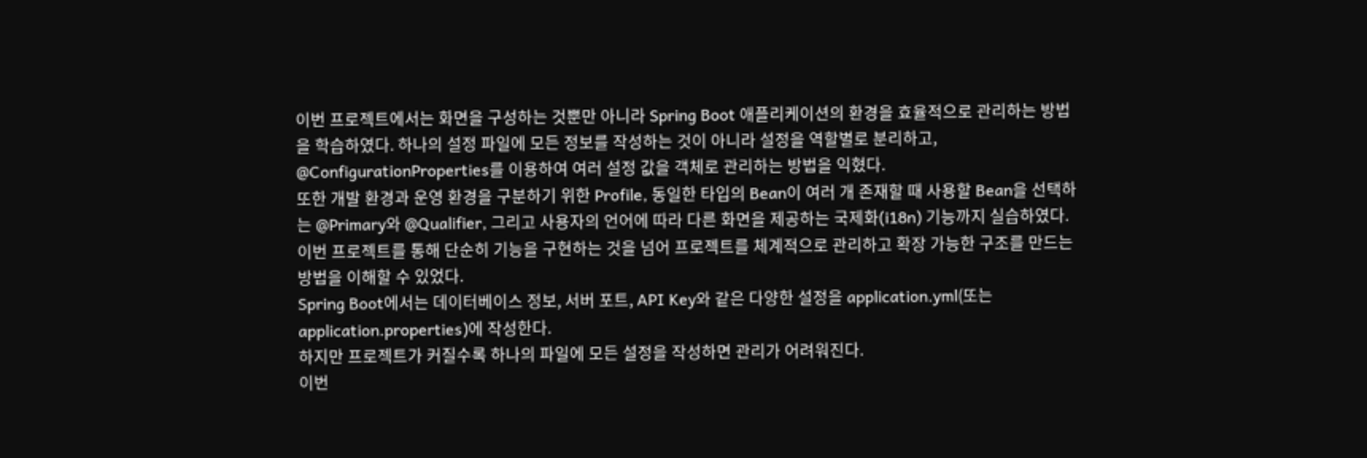이번 프로젝트에서는 화면을 구성하는 것뿐만 아니라 Spring Boot 애플리케이션의 환경을 효율적으로 관리하는 방법을 학습하였다. 하나의 설정 파일에 모든 정보를 작성하는 것이 아니라 설정을 역할별로 분리하고, @ConfigurationProperties를 이용하여 여러 설정 값을 객체로 관리하는 방법을 익혔다.
또한 개발 환경과 운영 환경을 구분하기 위한 Profile, 동일한 타입의 Bean이 여러 개 존재할 때 사용할 Bean을 선택하는 @Primary와 @Qualifier, 그리고 사용자의 언어에 따라 다른 화면을 제공하는 국제화(i18n) 기능까지 실습하였다.
이번 프로젝트를 통해 단순히 기능을 구현하는 것을 넘어 프로젝트를 체계적으로 관리하고 확장 가능한 구조를 만드는 방법을 이해할 수 있었다.
Spring Boot에서는 데이터베이스 정보, 서버 포트, API Key와 같은 다양한 설정을 application.yml(또는 application.properties)에 작성한다.
하지만 프로젝트가 커질수록 하나의 파일에 모든 설정을 작성하면 관리가 어려워진다.
이번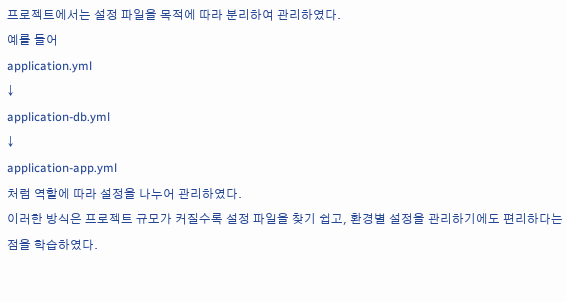프로젝트에서는 설정 파일을 목적에 따라 분리하여 관리하였다.
예를 들어
application.yml
↓
application-db.yml
↓
application-app.yml
처럼 역할에 따라 설정을 나누어 관리하였다.
이러한 방식은 프로젝트 규모가 커질수록 설정 파일을 찾기 쉽고, 환경별 설정을 관리하기에도 편리하다는 점을 학습하였다.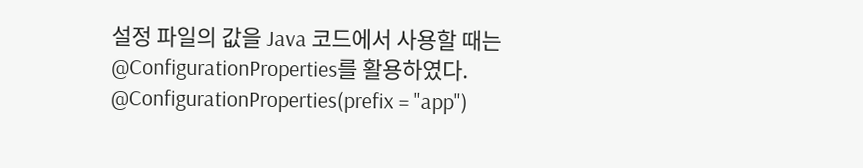설정 파일의 값을 Java 코드에서 사용할 때는 @ConfigurationProperties를 활용하였다.
@ConfigurationProperties(prefix = "app")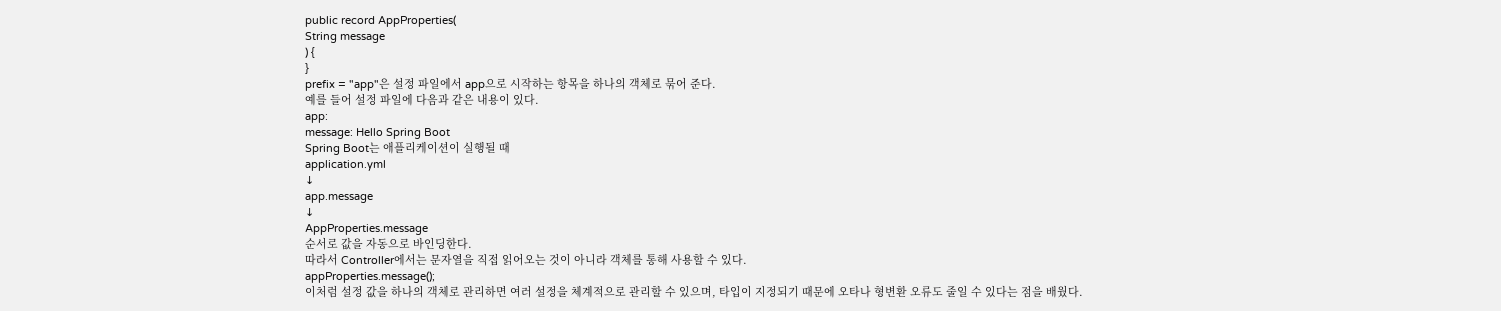public record AppProperties(
String message
) {
}
prefix = "app"은 설정 파일에서 app으로 시작하는 항목을 하나의 객체로 묶어 준다.
예를 들어 설정 파일에 다음과 같은 내용이 있다.
app:
message: Hello Spring Boot
Spring Boot는 애플리케이션이 실행될 때
application.yml
↓
app.message
↓
AppProperties.message
순서로 값을 자동으로 바인딩한다.
따라서 Controller에서는 문자열을 직접 읽어오는 것이 아니라 객체를 통해 사용할 수 있다.
appProperties.message();
이처럼 설정 값을 하나의 객체로 관리하면 여러 설정을 체계적으로 관리할 수 있으며, 타입이 지정되기 때문에 오타나 형변환 오류도 줄일 수 있다는 점을 배웠다.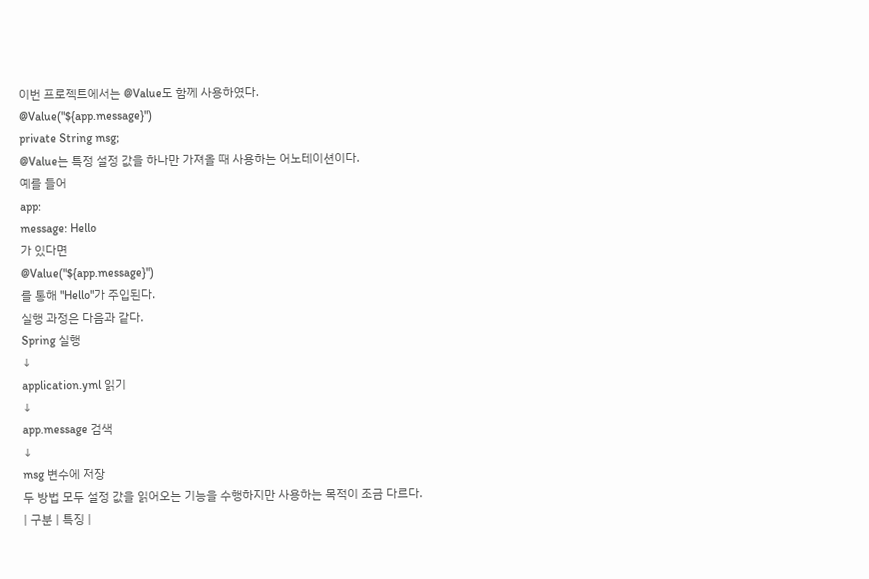이번 프로젝트에서는 @Value도 함께 사용하였다.
@Value("${app.message}")
private String msg;
@Value는 특정 설정 값을 하나만 가져올 때 사용하는 어노테이션이다.
예를 들어
app:
message: Hello
가 있다면
@Value("${app.message}")
를 통해 "Hello"가 주입된다.
실행 과정은 다음과 같다.
Spring 실행
↓
application.yml 읽기
↓
app.message 검색
↓
msg 변수에 저장
두 방법 모두 설정 값을 읽어오는 기능을 수행하지만 사용하는 목적이 조금 다르다.
| 구분 | 특징 |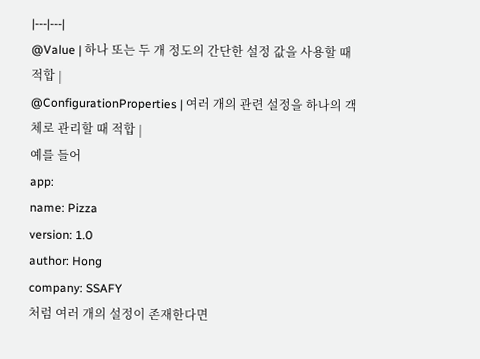|---|---|
@Value | 하나 또는 두 개 정도의 간단한 설정 값을 사용할 때 적합 |
@ConfigurationProperties | 여러 개의 관련 설정을 하나의 객체로 관리할 때 적합 |
예를 들어
app:
name: Pizza
version: 1.0
author: Hong
company: SSAFY
처럼 여러 개의 설정이 존재한다면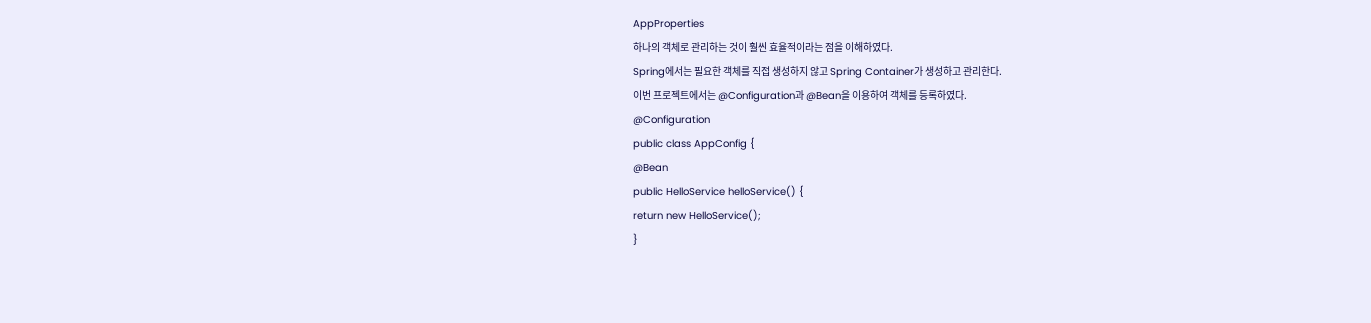AppProperties
하나의 객체로 관리하는 것이 훨씬 효율적이라는 점을 이해하였다.
Spring에서는 필요한 객체를 직접 생성하지 않고 Spring Container가 생성하고 관리한다.
이번 프로젝트에서는 @Configuration과 @Bean을 이용하여 객체를 등록하였다.
@Configuration
public class AppConfig {
@Bean
public HelloService helloService() {
return new HelloService();
}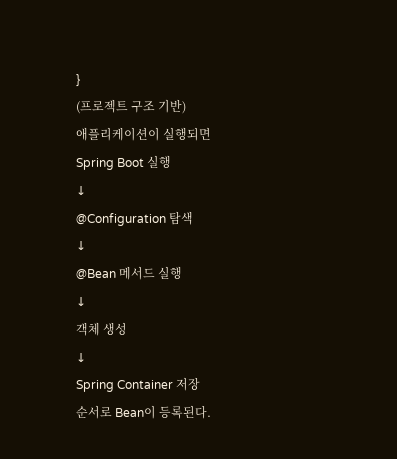}
(프로젝트 구조 기반)
애플리케이션이 실행되면
Spring Boot 실행
↓
@Configuration 탐색
↓
@Bean 메서드 실행
↓
객체 생성
↓
Spring Container 저장
순서로 Bean이 등록된다.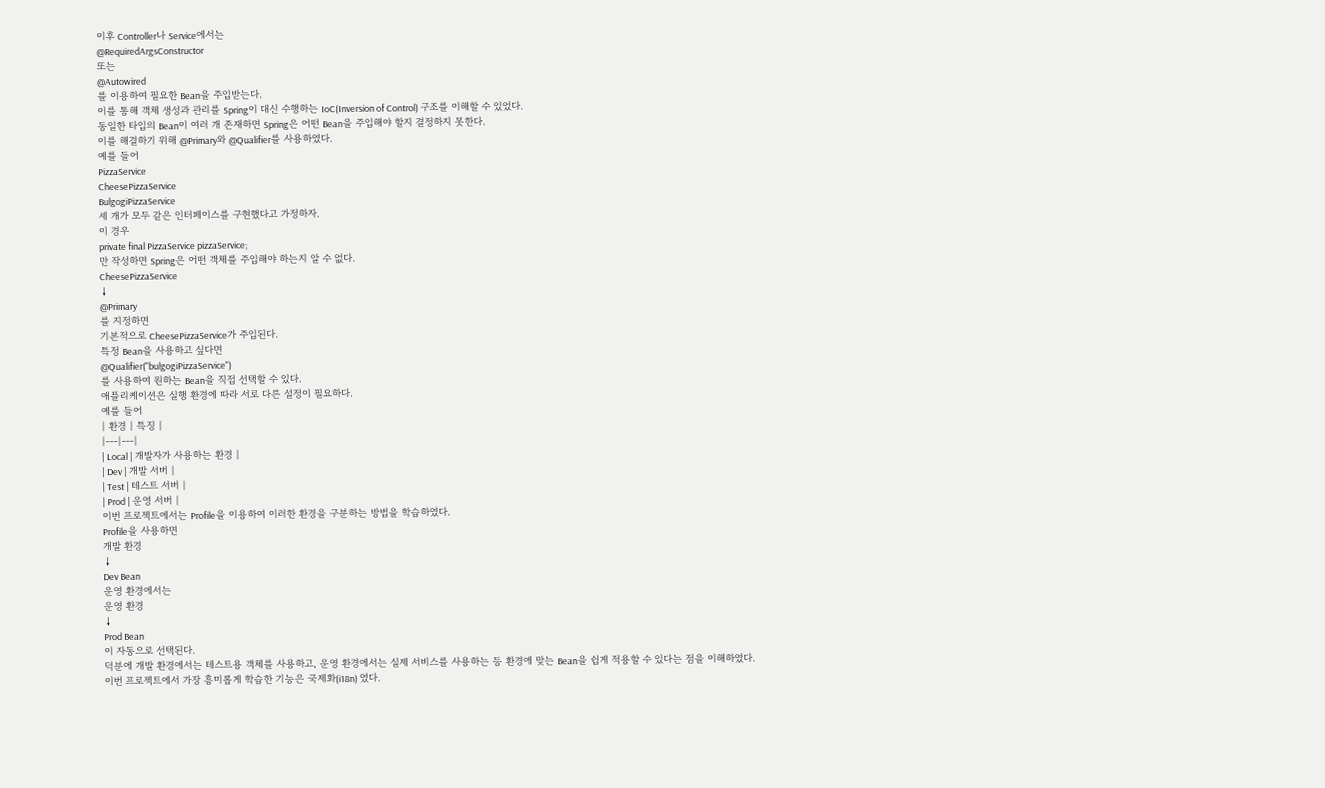이후 Controller나 Service에서는
@RequiredArgsConstructor
또는
@Autowired
를 이용하여 필요한 Bean을 주입받는다.
이를 통해 객체 생성과 관리를 Spring이 대신 수행하는 IoC(Inversion of Control) 구조를 이해할 수 있었다.
동일한 타입의 Bean이 여러 개 존재하면 Spring은 어떤 Bean을 주입해야 할지 결정하지 못한다.
이를 해결하기 위해 @Primary와 @Qualifier를 사용하였다.
예를 들어
PizzaService
CheesePizzaService
BulgogiPizzaService
세 개가 모두 같은 인터페이스를 구현했다고 가정하자.
이 경우
private final PizzaService pizzaService;
만 작성하면 Spring은 어떤 객체를 주입해야 하는지 알 수 없다.
CheesePizzaService
↓
@Primary
를 지정하면
기본적으로 CheesePizzaService가 주입된다.
특정 Bean을 사용하고 싶다면
@Qualifier("bulgogiPizzaService")
를 사용하여 원하는 Bean을 직접 선택할 수 있다.
애플리케이션은 실행 환경에 따라 서로 다른 설정이 필요하다.
예를 들어
| 환경 | 특징 |
|---|---|
| Local | 개발자가 사용하는 환경 |
| Dev | 개발 서버 |
| Test | 테스트 서버 |
| Prod | 운영 서버 |
이번 프로젝트에서는 Profile을 이용하여 이러한 환경을 구분하는 방법을 학습하였다.
Profile을 사용하면
개발 환경
↓
Dev Bean
운영 환경에서는
운영 환경
↓
Prod Bean
이 자동으로 선택된다.
덕분에 개발 환경에서는 테스트용 객체를 사용하고, 운영 환경에서는 실제 서비스를 사용하는 등 환경에 맞는 Bean을 쉽게 적용할 수 있다는 점을 이해하였다.
이번 프로젝트에서 가장 흥미롭게 학습한 기능은 국제화(i18n) 였다.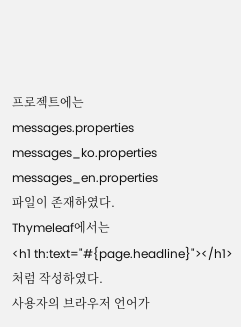프로젝트에는
messages.properties
messages_ko.properties
messages_en.properties
파일이 존재하였다.
Thymeleaf에서는
<h1 th:text="#{page.headline}"></h1>
처럼 작성하였다.
사용자의 브라우저 언어가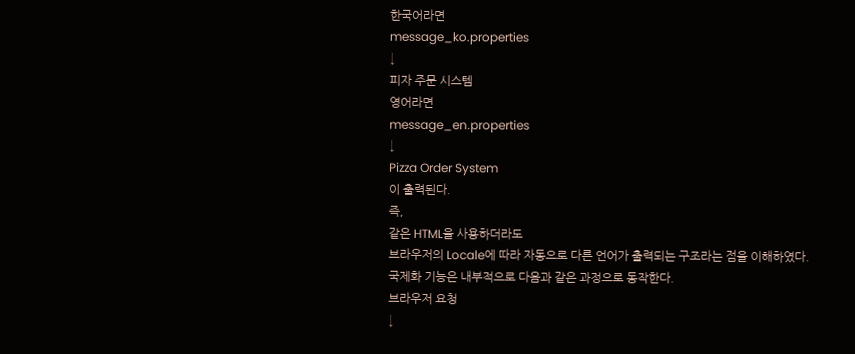한국어라면
message_ko.properties
↓
피자 주문 시스템
영어라면
message_en.properties
↓
Pizza Order System
이 출력된다.
즉,
같은 HTML을 사용하더라도
브라우저의 Locale에 따라 자동으로 다른 언어가 출력되는 구조라는 점을 이해하였다.
국제화 기능은 내부적으로 다음과 같은 과정으로 동작한다.
브라우저 요청
↓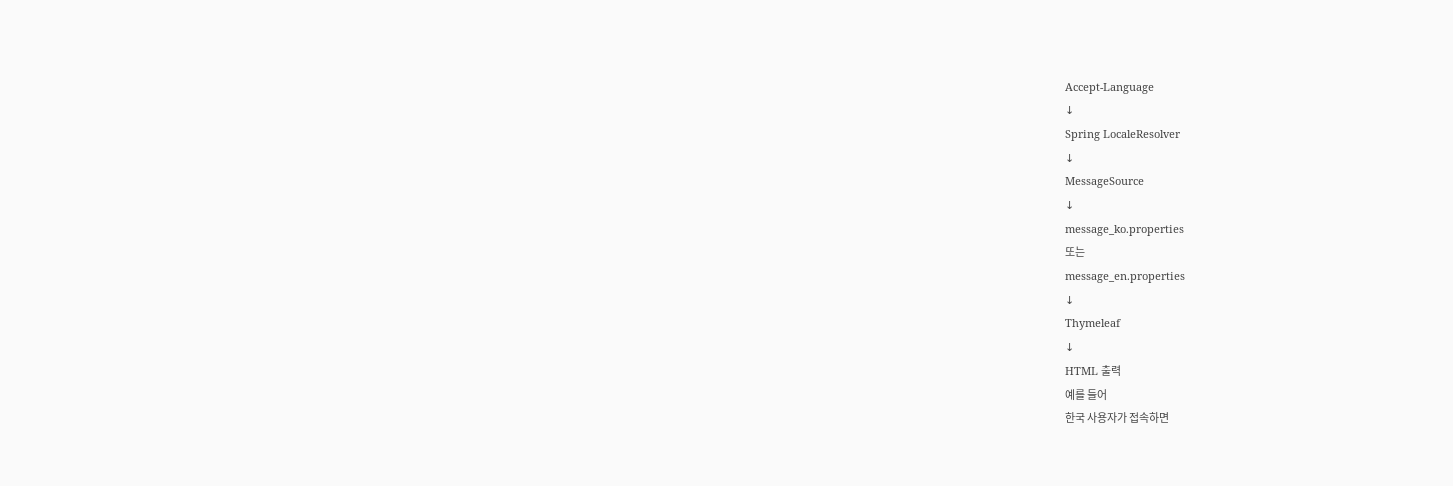Accept-Language
↓
Spring LocaleResolver
↓
MessageSource
↓
message_ko.properties
또는
message_en.properties
↓
Thymeleaf
↓
HTML 출력
예를 들어
한국 사용자가 접속하면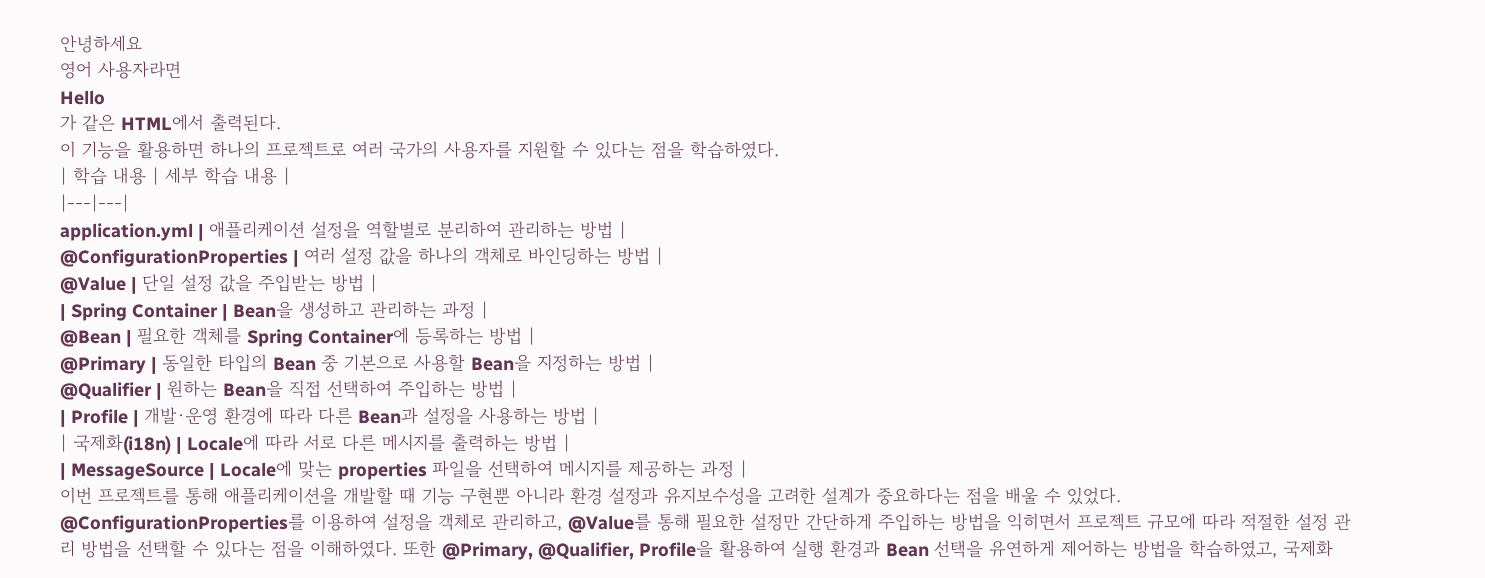안녕하세요
영어 사용자라면
Hello
가 같은 HTML에서 출력된다.
이 기능을 활용하면 하나의 프로젝트로 여러 국가의 사용자를 지원할 수 있다는 점을 학습하였다.
| 학습 내용 | 세부 학습 내용 |
|---|---|
application.yml | 애플리케이션 설정을 역할별로 분리하여 관리하는 방법 |
@ConfigurationProperties | 여러 설정 값을 하나의 객체로 바인딩하는 방법 |
@Value | 단일 설정 값을 주입받는 방법 |
| Spring Container | Bean을 생성하고 관리하는 과정 |
@Bean | 필요한 객체를 Spring Container에 등록하는 방법 |
@Primary | 동일한 타입의 Bean 중 기본으로 사용할 Bean을 지정하는 방법 |
@Qualifier | 원하는 Bean을 직접 선택하여 주입하는 방법 |
| Profile | 개발·운영 환경에 따라 다른 Bean과 설정을 사용하는 방법 |
| 국제화(i18n) | Locale에 따라 서로 다른 메시지를 출력하는 방법 |
| MessageSource | Locale에 맞는 properties 파일을 선택하여 메시지를 제공하는 과정 |
이번 프로젝트를 통해 애플리케이션을 개발할 때 기능 구현뿐 아니라 환경 설정과 유지보수성을 고려한 설계가 중요하다는 점을 배울 수 있었다. @ConfigurationProperties를 이용하여 설정을 객체로 관리하고, @Value를 통해 필요한 설정만 간단하게 주입하는 방법을 익히면서 프로젝트 규모에 따라 적절한 설정 관리 방법을 선택할 수 있다는 점을 이해하였다. 또한 @Primary, @Qualifier, Profile을 활용하여 실행 환경과 Bean 선택을 유연하게 제어하는 방법을 학습하였고, 국제화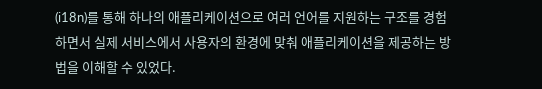(i18n)를 통해 하나의 애플리케이션으로 여러 언어를 지원하는 구조를 경험하면서 실제 서비스에서 사용자의 환경에 맞춰 애플리케이션을 제공하는 방법을 이해할 수 있었다.